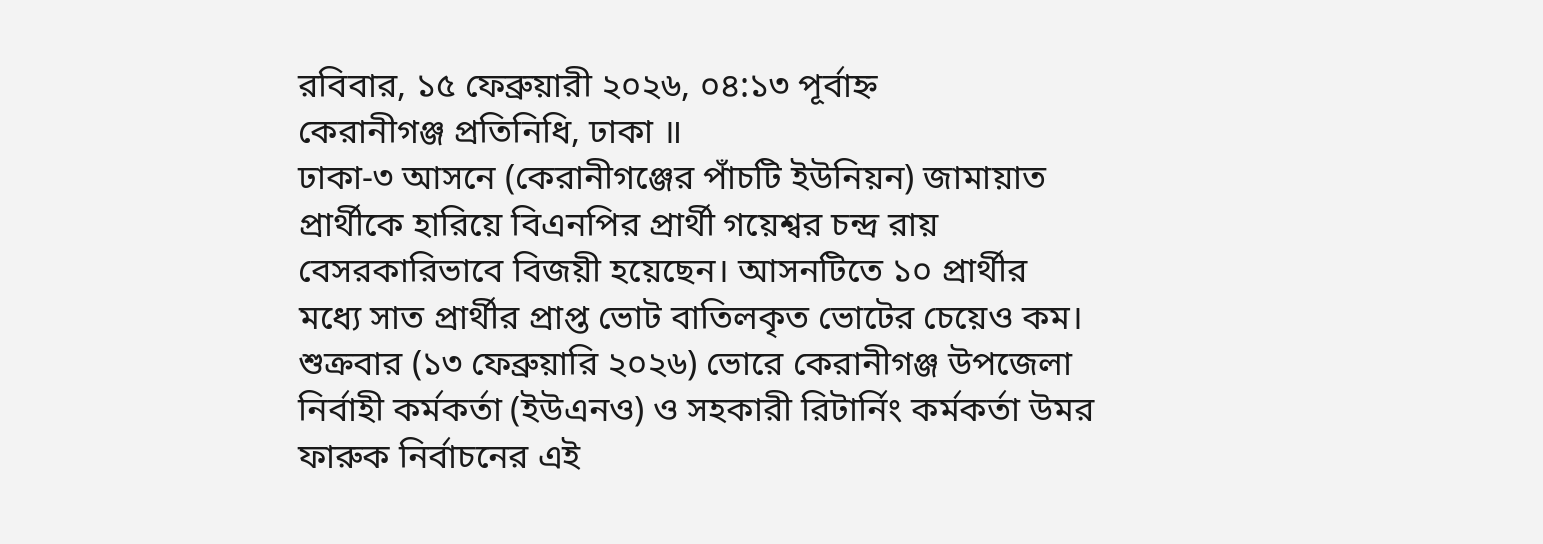রবিবার, ১৫ ফেব্রুয়ারী ২০২৬, ০৪:১৩ পূর্বাহ্ন
কেরানীগঞ্জ প্রতিনিধি, ঢাকা ॥
ঢাকা-৩ আসনে (কেরানীগঞ্জের পাঁচটি ইউনিয়ন) জামায়াত প্রার্থীকে হারিয়ে বিএনপির প্রার্থী গয়েশ্বর চন্দ্র রায় বেসরকারিভাবে বিজয়ী হয়েছেন। আসনটিতে ১০ প্রার্থীর মধ্যে সাত প্রার্থীর প্রাপ্ত ভোট বাতিলকৃত ভোটের চেয়েও কম।
শুক্রবার (১৩ ফেব্রুয়ারি ২০২৬) ভোরে কেরানীগঞ্জ উপজেলা নির্বাহী কর্মকর্তা (ইউএনও) ও সহকারী রিটার্নিং কর্মকর্তা উমর ফারুক নির্বাচনের এই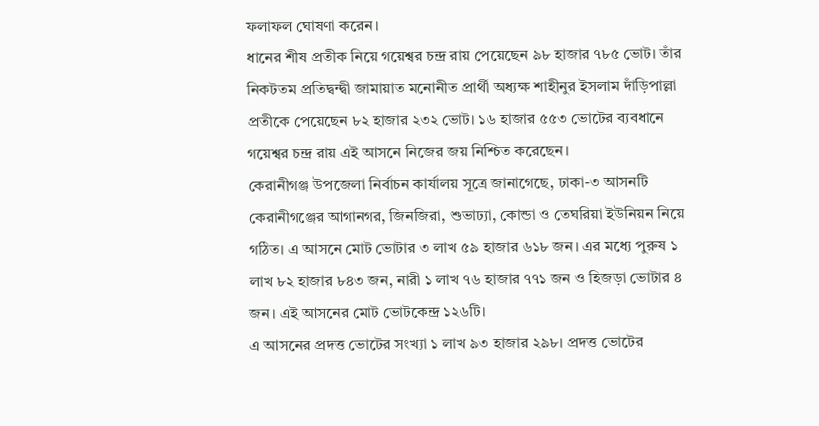ফলাফল ঘোষণা করেন।
ধানের শীষ প্রতীক নিয়ে গয়েশ্বর চন্দ্র রায় পেয়েছেন ৯৮ হাজার ৭৮৫ ভোট। তাঁর নিকটতম প্রতিদ্বন্দ্বী জামায়াত মনোনীত প্রার্থী অধ্যক্ষ শাহীনুর ইসলাম দাঁড়িপাল্লা প্রতীকে পেয়েছেন ৮২ হাজার ২৩২ ভোট। ১৬ হাজার ৫৫৩ ভোটের ব্যবধানে গয়েশ্বর চন্দ্র রায় এই আসনে নিজের জয় নিশ্চিত করেছেন।
কেরানীগঞ্জ উপজেলা নির্বাচন কার্যালয় সূত্রে জানাগেছে, ঢাকা-৩ আসনটি কেরানীগঞ্জের আগানগর, জিনজিরা, শুভাঢ্যা, কোন্ডা ও তেঘরিয়া ইউনিয়ন নিয়ে গঠিত। এ আসনে মোট ভোটার ৩ লাখ ৫৯ হাজার ৬১৮ জন। এর মধ্যে পুরুষ ১ লাখ ৮২ হাজার ৮৪৩ জন, নারী ১ লাখ ৭৬ হাজার ৭৭১ জন ও হিজড়া ভোটার ৪ জন। এই আসনের মোট ভোটকেন্দ্র ১২৬টি।
এ আসনের প্রদত্ত ভোটের সংখ্যা ১ লাখ ৯৩ হাজার ২৯৮। প্রদত্ত ভোটের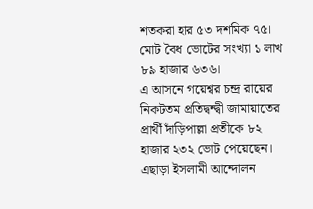শতকরা হার ৫৩ দশমিক ৭৫। মোট বৈধ ভোটের সংখ্যা ১ লাখ ৮৯ হাজার ৬৩৬।
এ আসনে গয়েশ্বর চন্দ্র রায়ের নিকটতম প্রতিদ্বন্দ্বী জামায়াতের প্রার্থী দাঁড়িপাল্লা প্রতীকে ৮২ হাজার ২৩২ ভোট পেয়েছেন। এছাড়া ইসলামী আন্দোলন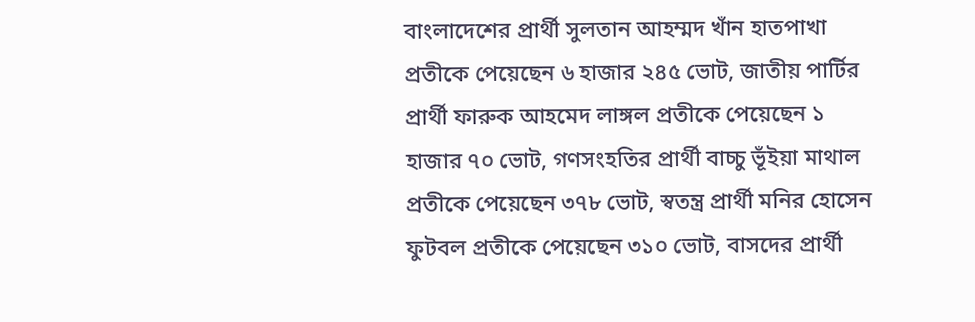বাংলাদেশের প্রার্থী সুলতান আহম্মদ খাঁন হাতপাখা প্রতীকে পেয়েছেন ৬ হাজার ২৪৫ ভোট, জাতীয় পার্টির প্রার্থী ফারুক আহমেদ লাঙ্গল প্রতীকে পেয়েছেন ১ হাজার ৭০ ভোট, গণসংহতির প্রার্থী বাচ্চু ভূঁইয়া মাথাল প্রতীকে পেয়েছেন ৩৭৮ ভোট, স্বতন্ত্র প্রার্থী মনির হোসেন ফুটবল প্রতীকে পেয়েছেন ৩১০ ভোট, বাসদের প্রার্থী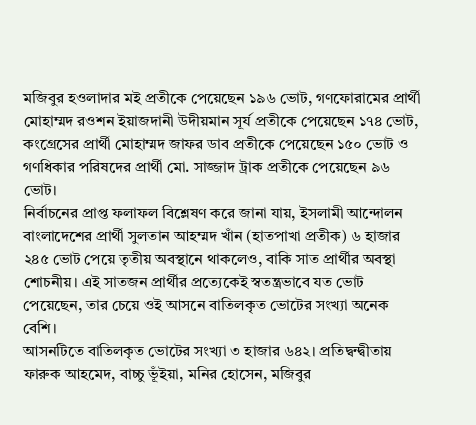মজিবুর হওলাদার মই প্রতীকে পেয়েছেন ১৯৬ ভোট, গণফোরামের প্রার্থী মোহাম্মদ রওশন ইয়াজদানী উদীয়মান সূর্য প্রতীকে পেয়েছেন ১৭৪ ভোট, কংগ্রেসের প্রার্থী মোহাম্মদ জাফর ডাব প্রতীকে পেয়েছেন ১৫০ ভোট ও গণধিকার পরিষদের প্রার্থী মো. সাজ্জাদ ট্রাক প্রতীকে পেয়েছেন ৯৬ ভোট।
নির্বাচনের প্রাপ্ত ফলাফল বিশ্লেষণ করে জানা যায়, ইসলামী আন্দোলন বাংলাদেশের প্রার্থী সুলতান আহম্মদ খাঁন (হাতপাখা প্রতীক) ৬ হাজার ২৪৫ ভোট পেয়ে তৃতীয় অবস্থানে থাকলেও, বাকি সাত প্রার্থীর অবস্থা শোচনীয়। এই সাতজন প্রার্থীর প্রত্যেকেই স্বতন্ত্রভাবে যত ভোট পেয়েছেন, তার চেয়ে ওই আসনে বাতিলকৃত ভোটের সংখ্যা অনেক বেশি।
আসনটিতে বাতিলকৃত ভোটের সংখ্যা ৩ হাজার ৬৪২। প্রতিদ্বন্দ্বীতায় ফারুক আহমেদ, বাচ্চু ভূঁইয়া, মনির হোসেন, মজিবুর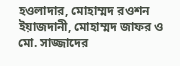হওলাদার, মোহাম্মদ রওশন ইয়াজদানী, মোহাম্মদ জাফর ও মো. সাজ্জাদের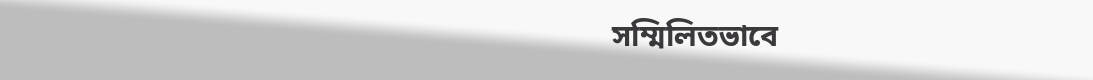সম্মিলিতভাবে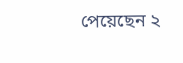পেয়েছেন ২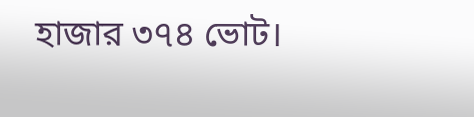হাজার ৩৭৪ ভোট।